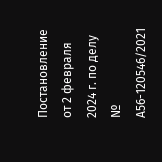Постановление от 2 февраля 2024 г. по делу № А56-120546/2021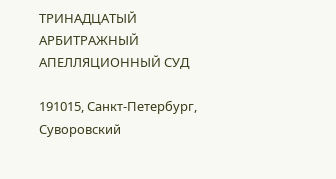ТРИНАДЦАТЫЙ АРБИТРАЖНЫЙ АПЕЛЛЯЦИОННЫЙ СУД

191015, Санкт-Петербург, Суворовский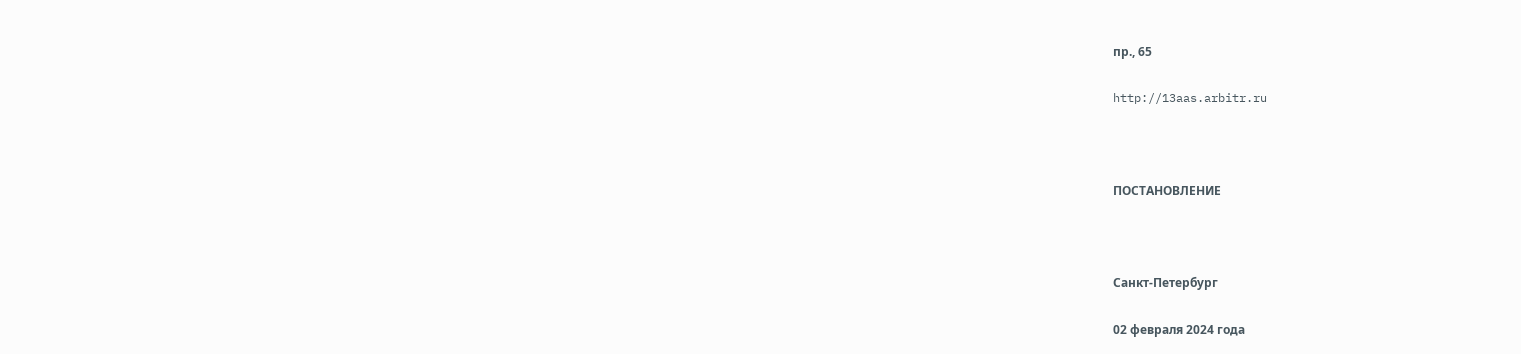пр., 65

http://13aas.arbitr.ru



ПОСТАНОВЛЕНИЕ



Санкт-Петербург

02 февраля 2024 года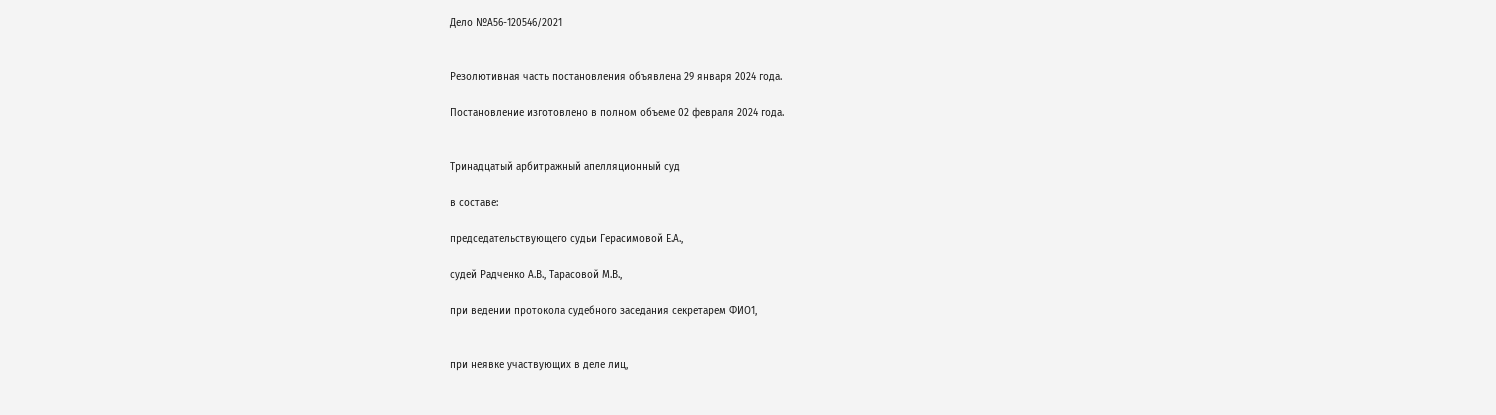Дело №А56-120546/2021


Резолютивная часть постановления объявлена 29 января 2024 года.

Постановление изготовлено в полном объеме 02 февраля 2024 года.


Тринадцатый арбитражный апелляционный суд

в составе:

председательствующего судьи Герасимовой Е.А.,

судей Радченко А.В., Тарасовой М.В.,

при ведении протокола судебного заседания секретарем ФИО1,


при неявке участвующих в деле лиц,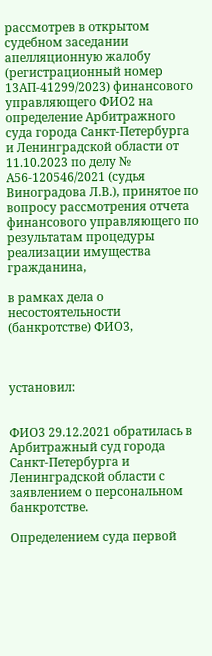рассмотрев в открытом судебном заседании апелляционную жалобу (регистрационный номер 13АП-41299/2023) финансового управляющего ФИО2 на определение Арбитражного суда города Санкт-Петербурга и Ленинградской области от 11.10.2023 по делу № А56-120546/2021 (судья Виноградова Л.В.), принятое по вопросу рассмотрения отчета финансового управляющего по результатам процедуры реализации имущества гражданина,

в рамках дела о несостоятельности (банкротстве) ФИО3,



установил:


ФИО3 29.12.2021 обратилась в Арбитражный суд города Санкт-Петербурга и Ленинградской области с заявлением о персональном банкротстве.

Определением суда первой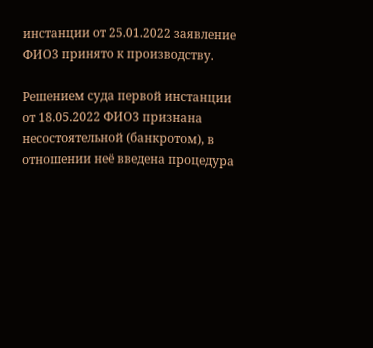инстанции от 25.01.2022 заявление ФИО3 принято к производству.

Решением суда первой инстанции от 18.05.2022 ФИО3 признана несостоятельной (банкротом), в отношении неё введена процедура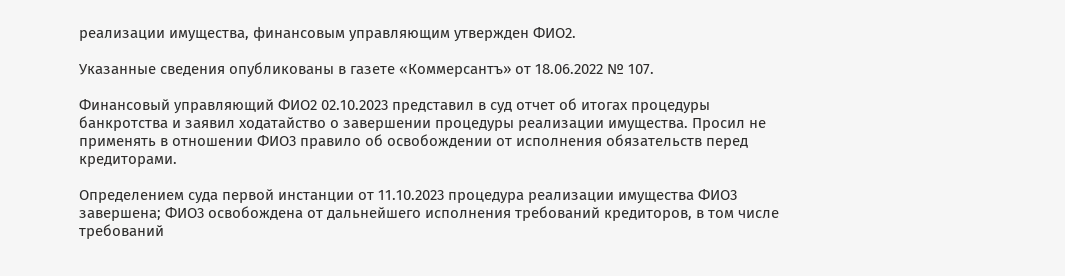реализации имущества, финансовым управляющим утвержден ФИО2.

Указанные сведения опубликованы в газете «Коммерсантъ» от 18.06.2022 № 107.

Финансовый управляющий ФИО2 02.10.2023 представил в суд отчет об итогах процедуры банкротства и заявил ходатайство о завершении процедуры реализации имущества. Просил не применять в отношении ФИО3 правило об освобождении от исполнения обязательств перед кредиторами.

Определением суда первой инстанции от 11.10.2023 процедура реализации имущества ФИО3 завершена; ФИО3 освобождена от дальнейшего исполнения требований кредиторов, в том числе требований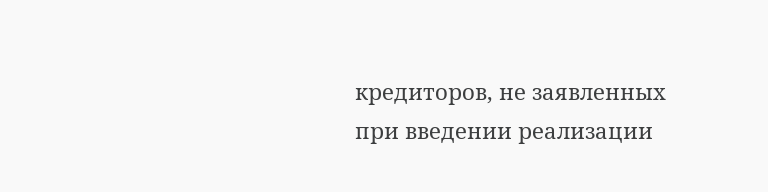кредиторов, не заявленных при введении реализации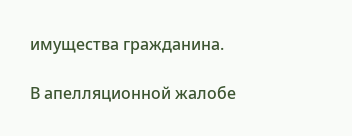имущества гражданина.

В апелляционной жалобе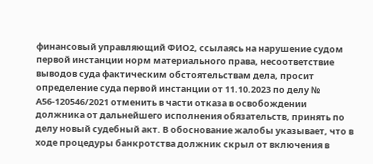финансовый управляющий ФИО2, ссылаясь на нарушение судом первой инстанции норм материального права, несоответствие выводов суда фактическим обстоятельствам дела, просит определение суда первой инстанции от 11.10.2023 по делу № А56-120546/2021 отменить в части отказа в освобождении должника от дальнейшего исполнения обязательств, принять по делу новый судебный акт. В обоснование жалобы указывает, что в ходе процедуры банкротства должник скрыл от включения в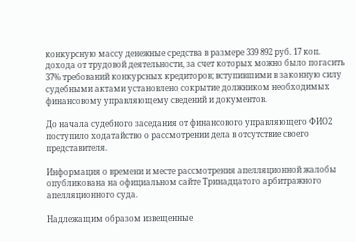конкурсную массу денежные средства в размере 339 892 руб. 17 коп. дохода от трудовой деятельности, за счет которых можно было погасить 37% требований конкурсных кредиторов; вступившими в законную силу судебными актами установлено сокрытие должником необходимых финансовому управляющему сведений и документов.

До начала судебного заседания от финансового управляющего ФИО2 поступило ходатайство о рассмотрении дела в отсутствие своего представителя.

Информация о времени и месте рассмотрения апелляционной жалобы опубликована на официальном сайте Тринадцатого арбитражного апелляционного суда.

Надлежащим образом извещенные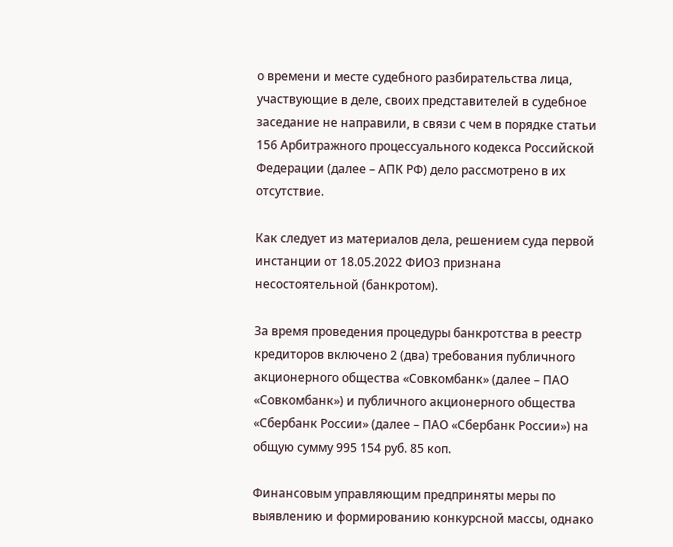о времени и месте судебного разбирательства лица, участвующие в деле, своих представителей в судебное заседание не направили, в связи с чем в порядке статьи 156 Арбитражного процессуального кодекса Российской Федерации (далее – АПК РФ) дело рассмотрено в их отсутствие.

Как следует из материалов дела, решением суда первой инстанции от 18.05.2022 ФИО3 признана несостоятельной (банкротом).

За время проведения процедуры банкротства в реестр кредиторов включено 2 (два) требования публичного акционерного общества «Совкомбанк» (далее – ПАО «Совкомбанк») и публичного акционерного общества «Сбербанк России» (далее – ПАО «Сбербанк России») на общую сумму 995 154 руб. 85 коп.

Финансовым управляющим предприняты меры по выявлению и формированию конкурсной массы, однако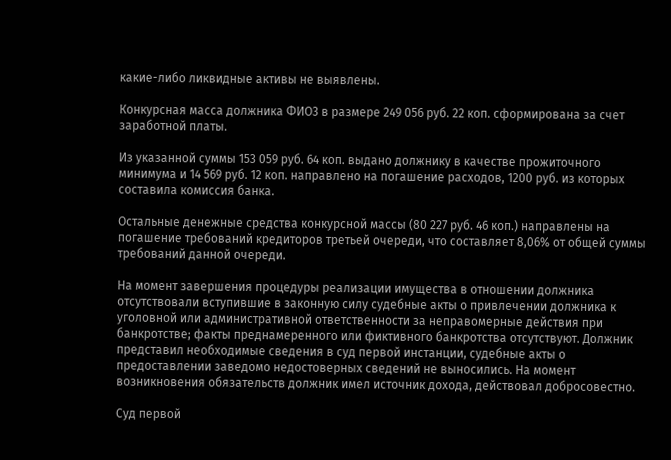какие-либо ликвидные активы не выявлены.

Конкурсная масса должника ФИО3 в размере 249 056 руб. 22 коп. сформирована за счет заработной платы.

Из указанной суммы 153 059 руб. 64 коп. выдано должнику в качестве прожиточного минимума и 14 569 руб. 12 коп. направлено на погашение расходов, 1200 руб. из которых составила комиссия банка.

Остальные денежные средства конкурсной массы (80 227 руб. 46 коп.) направлены на погашение требований кредиторов третьей очереди, что составляет 8,06% от общей суммы требований данной очереди.

На момент завершения процедуры реализации имущества в отношении должника отсутствовали вступившие в законную силу судебные акты о привлечении должника к уголовной или административной ответственности за неправомерные действия при банкротстве; факты преднамеренного или фиктивного банкротства отсутствуют. Должник представил необходимые сведения в суд первой инстанции, судебные акты о предоставлении заведомо недостоверных сведений не выносились. На момент возникновения обязательств должник имел источник дохода, действовал добросовестно.

Суд первой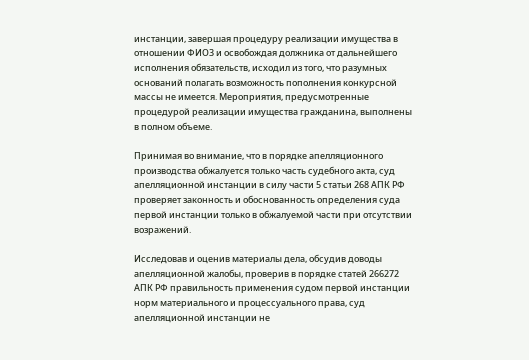инстанции, завершая процедуру реализации имущества в отношении ФИО3 и освобождая должника от дальнейшего исполнения обязательств, исходил из того, что разумных оснований полагать возможность пополнения конкурсной массы не имеется. Мероприятия, предусмотренные процедурой реализации имущества гражданина, выполнены в полном объеме.

Принимая во внимание, что в порядке апелляционного производства обжалуется только часть судебного акта, суд апелляционной инстанции в силу части 5 статьи 268 АПК РФ проверяет законность и обоснованность определения суда первой инстанции только в обжалуемой части при отсутствии возражений.

Исследовав и оценив материалы дела, обсудив доводы апелляционной жалобы, проверив в порядке статей 266272 АПК РФ правильность применения судом первой инстанции норм материального и процессуального права, суд апелляционной инстанции не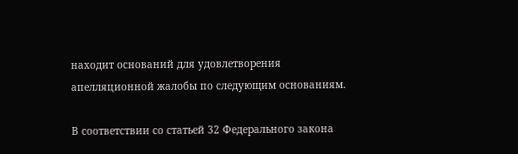находит оснований для удовлетворения апелляционной жалобы по следующим основаниям.

В соответствии со статьей 32 Федерального закона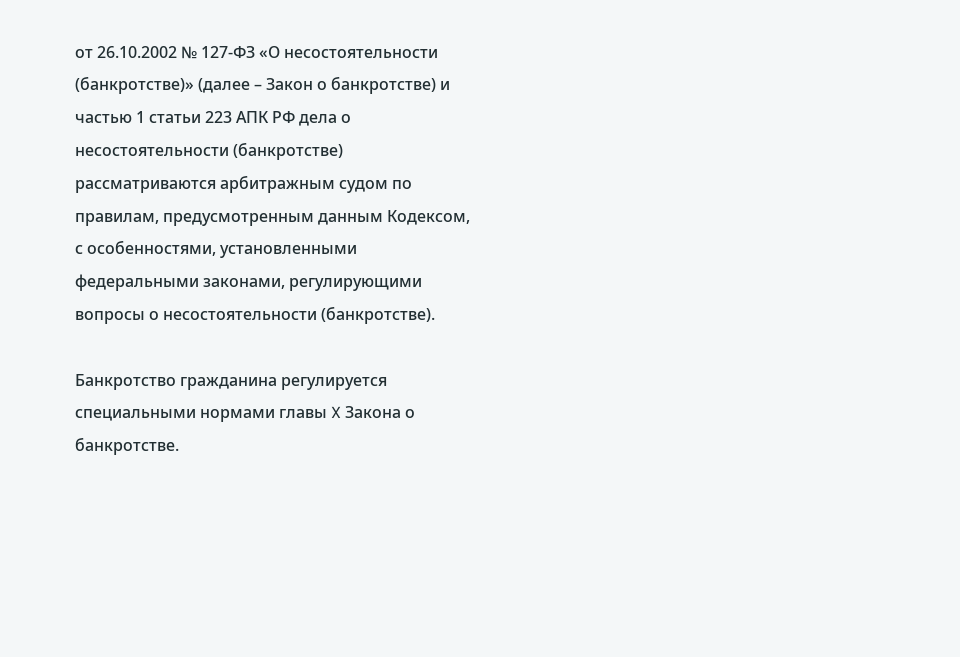от 26.10.2002 № 127-ФЗ «О несостоятельности (банкротстве)» (далее – Закон о банкротстве) и частью 1 статьи 223 АПК РФ дела о несостоятельности (банкротстве) рассматриваются арбитражным судом по правилам, предусмотренным данным Кодексом, с особенностями, установленными федеральными законами, регулирующими вопросы о несостоятельности (банкротстве).

Банкротство гражданина регулируется специальными нормами главы X Закона о банкротстве.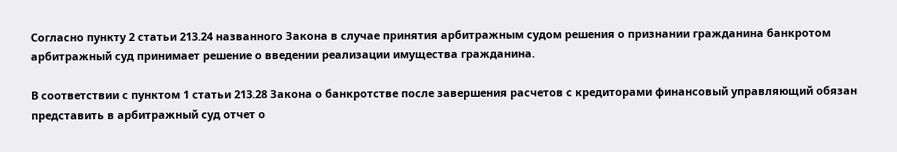Согласно пункту 2 статьи 213.24 названного Закона в случае принятия арбитражным судом решения о признании гражданина банкротом арбитражный суд принимает решение о введении реализации имущества гражданина.

В соответствии с пунктом 1 статьи 213.28 Закона о банкротстве после завершения расчетов с кредиторами финансовый управляющий обязан представить в арбитражный суд отчет о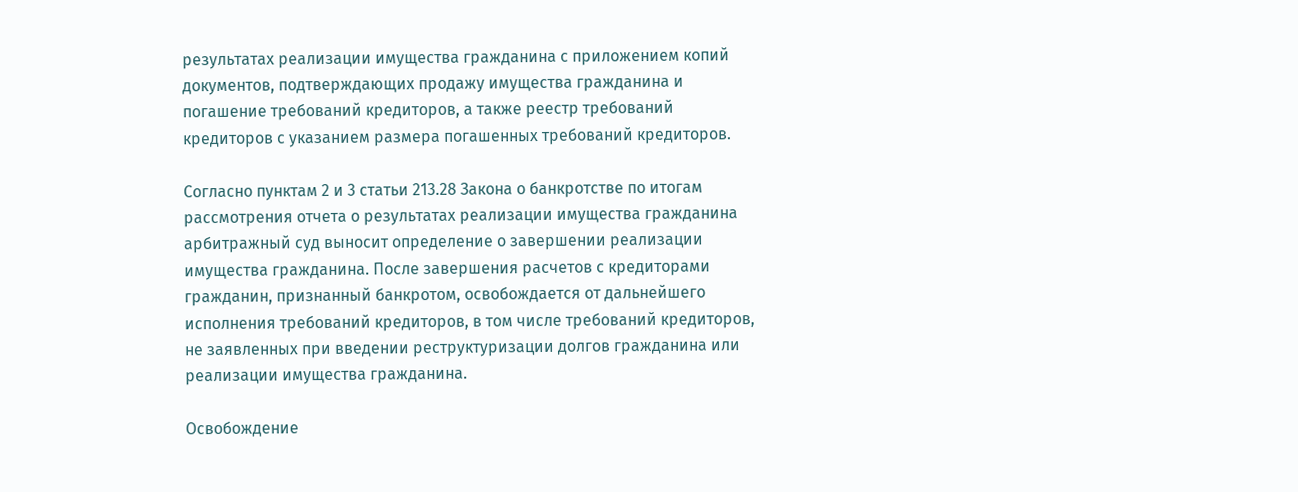результатах реализации имущества гражданина с приложением копий документов, подтверждающих продажу имущества гражданина и погашение требований кредиторов, а также реестр требований кредиторов с указанием размера погашенных требований кредиторов.

Согласно пунктам 2 и 3 статьи 213.28 Закона о банкротстве по итогам рассмотрения отчета о результатах реализации имущества гражданина арбитражный суд выносит определение о завершении реализации имущества гражданина. После завершения расчетов с кредиторами гражданин, признанный банкротом, освобождается от дальнейшего исполнения требований кредиторов, в том числе требований кредиторов, не заявленных при введении реструктуризации долгов гражданина или реализации имущества гражданина.

Освобождение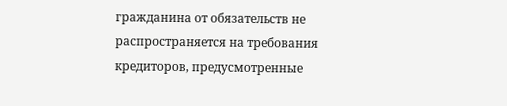гражданина от обязательств не распространяется на требования кредиторов, предусмотренные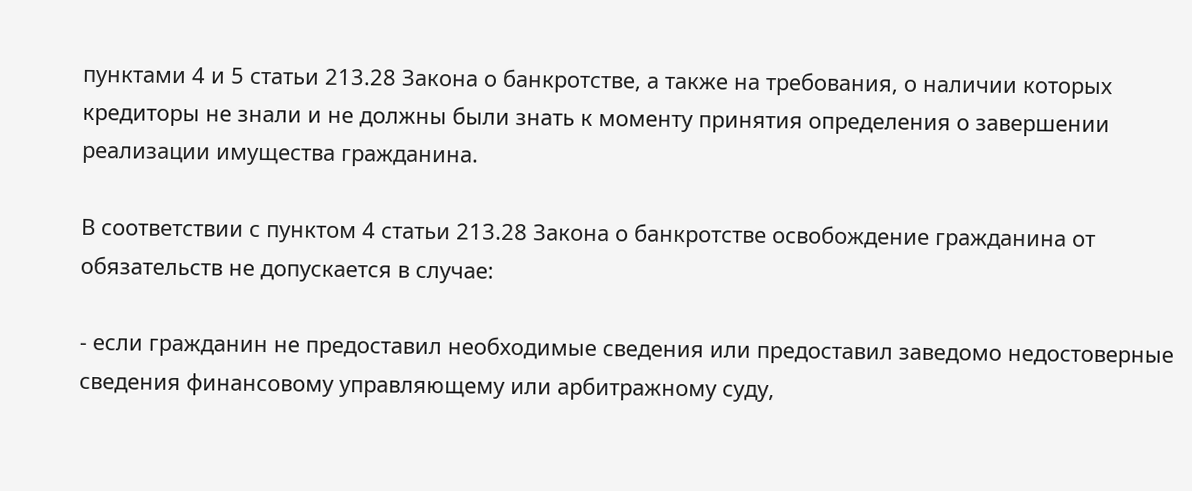пунктами 4 и 5 статьи 213.28 Закона о банкротстве, а также на требования, о наличии которых кредиторы не знали и не должны были знать к моменту принятия определения о завершении реализации имущества гражданина.

В соответствии с пунктом 4 статьи 213.28 Закона о банкротстве освобождение гражданина от обязательств не допускается в случае:

- если гражданин не предоставил необходимые сведения или предоставил заведомо недостоверные сведения финансовому управляющему или арбитражному суду,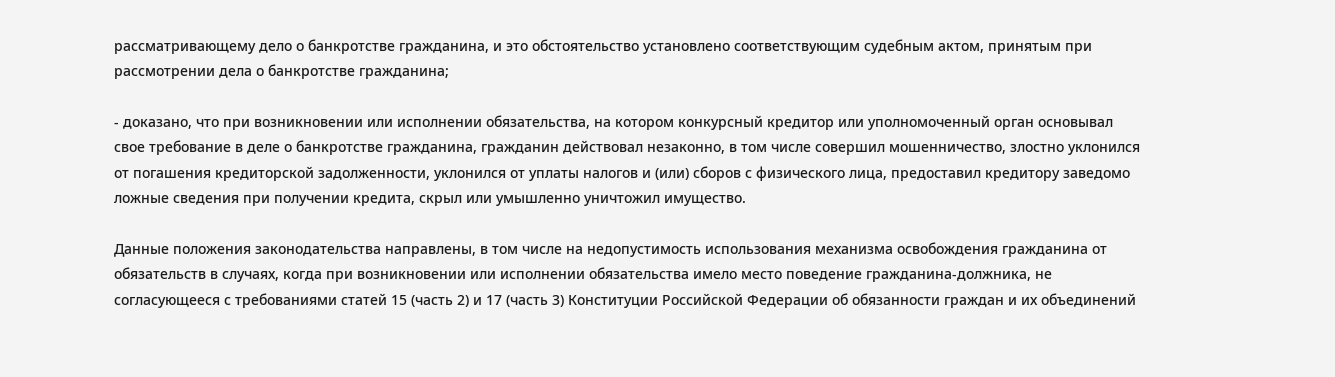рассматривающему дело о банкротстве гражданина, и это обстоятельство установлено соответствующим судебным актом, принятым при рассмотрении дела о банкротстве гражданина;

- доказано, что при возникновении или исполнении обязательства, на котором конкурсный кредитор или уполномоченный орган основывал свое требование в деле о банкротстве гражданина, гражданин действовал незаконно, в том числе совершил мошенничество, злостно уклонился от погашения кредиторской задолженности, уклонился от уплаты налогов и (или) сборов с физического лица, предоставил кредитору заведомо ложные сведения при получении кредита, скрыл или умышленно уничтожил имущество.

Данные положения законодательства направлены, в том числе на недопустимость использования механизма освобождения гражданина от обязательств в случаях, когда при возникновении или исполнении обязательства имело место поведение гражданина-должника, не согласующееся с требованиями статей 15 (часть 2) и 17 (часть 3) Конституции Российской Федерации об обязанности граждан и их объединений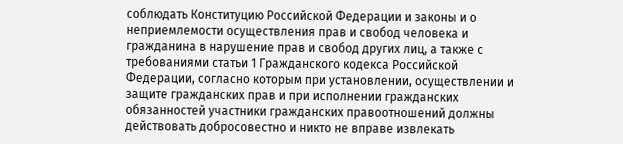соблюдать Конституцию Российской Федерации и законы и о неприемлемости осуществления прав и свобод человека и гражданина в нарушение прав и свобод других лиц, а также с требованиями статьи 1 Гражданского кодекса Российской Федерации, согласно которым при установлении, осуществлении и защите гражданских прав и при исполнении гражданских обязанностей участники гражданских правоотношений должны действовать добросовестно и никто не вправе извлекать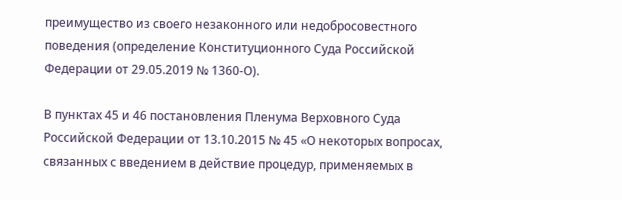преимущество из своего незаконного или недобросовестного поведения (определение Конституционного Суда Российской Федерации от 29.05.2019 № 1360-О).

В пунктах 45 и 46 постановления Пленума Верховного Суда Российской Федерации от 13.10.2015 № 45 «О некоторых вопросах, связанных с введением в действие процедур, применяемых в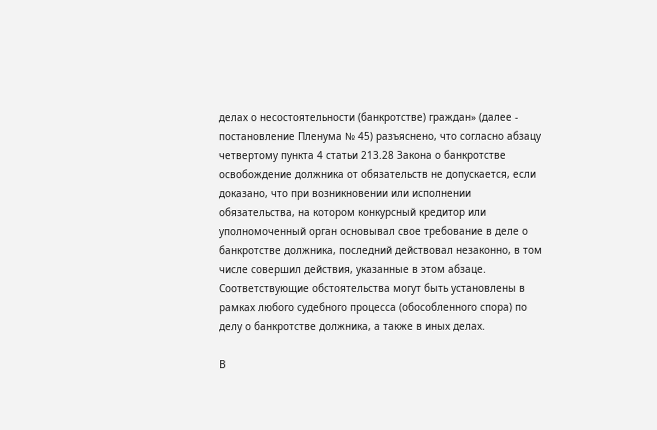делах о несостоятельности (банкротстве) граждан» (далее - постановление Пленума № 45) разъяснено, что согласно абзацу четвертому пункта 4 статьи 213.28 Закона о банкротстве освобождение должника от обязательств не допускается, если доказано, что при возникновении или исполнении обязательства, на котором конкурсный кредитор или уполномоченный орган основывал свое требование в деле о банкротстве должника, последний действовал незаконно, в том числе совершил действия, указанные в этом абзаце. Соответствующие обстоятельства могут быть установлены в рамках любого судебного процесса (обособленного спора) по делу о банкротстве должника, а также в иных делах.

В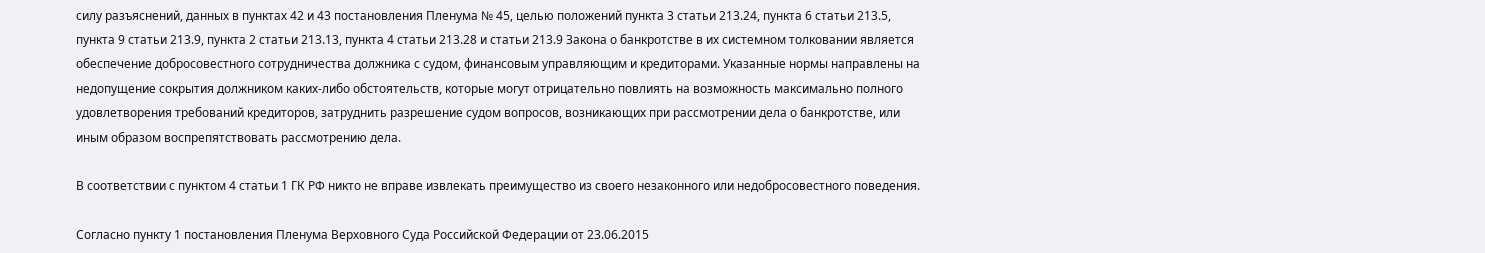силу разъяснений, данных в пунктах 42 и 43 постановления Пленума № 45, целью положений пункта 3 статьи 213.24, пункта 6 статьи 213.5, пункта 9 статьи 213.9, пункта 2 статьи 213.13, пункта 4 статьи 213.28 и статьи 213.9 Закона о банкротстве в их системном толковании является обеспечение добросовестного сотрудничества должника с судом, финансовым управляющим и кредиторами. Указанные нормы направлены на недопущение сокрытия должником каких-либо обстоятельств, которые могут отрицательно повлиять на возможность максимально полного удовлетворения требований кредиторов, затруднить разрешение судом вопросов, возникающих при рассмотрении дела о банкротстве, или иным образом воспрепятствовать рассмотрению дела.

В соответствии с пунктом 4 статьи 1 ГК РФ никто не вправе извлекать преимущество из своего незаконного или недобросовестного поведения.

Согласно пункту 1 постановления Пленума Верховного Суда Российской Федерации от 23.06.2015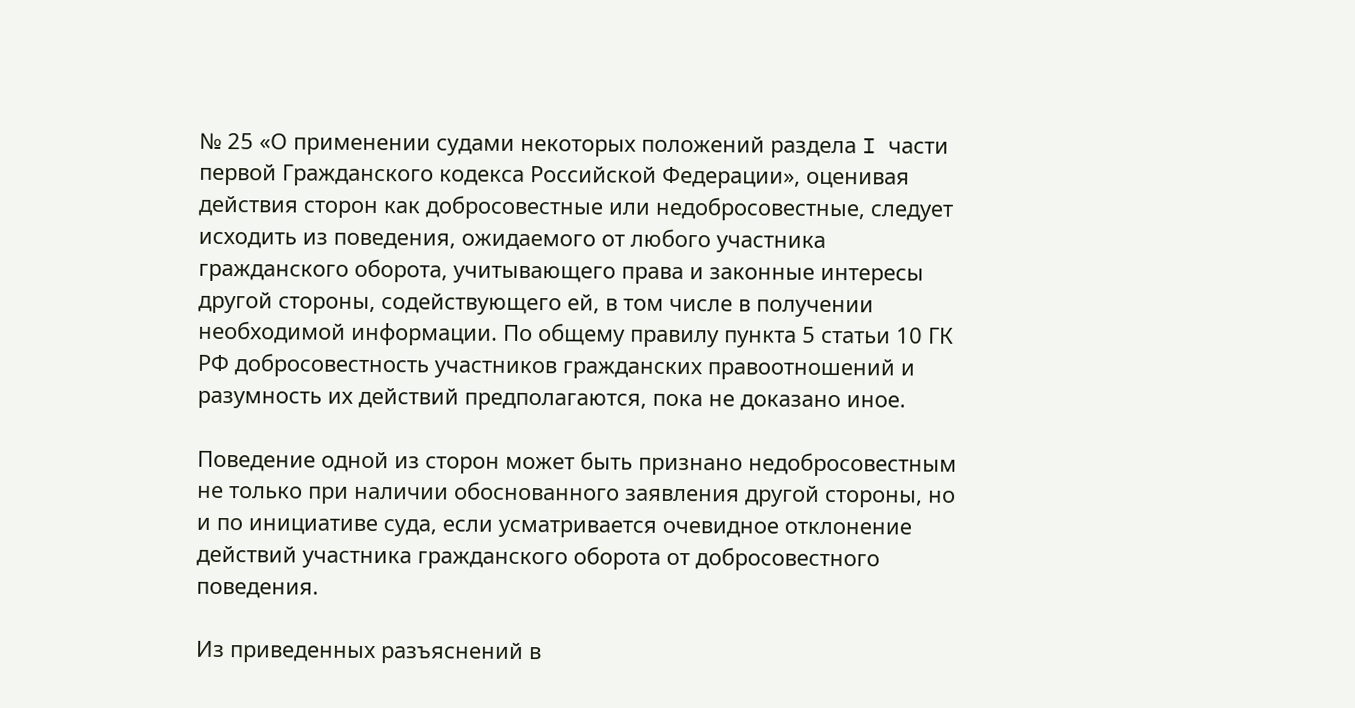№ 25 «О применении судами некоторых положений раздела I части первой Гражданского кодекса Российской Федерации», оценивая действия сторон как добросовестные или недобросовестные, следует исходить из поведения, ожидаемого от любого участника гражданского оборота, учитывающего права и законные интересы другой стороны, содействующего ей, в том числе в получении необходимой информации. По общему правилу пункта 5 статьи 10 ГК РФ добросовестность участников гражданских правоотношений и разумность их действий предполагаются, пока не доказано иное.

Поведение одной из сторон может быть признано недобросовестным не только при наличии обоснованного заявления другой стороны, но и по инициативе суда, если усматривается очевидное отклонение действий участника гражданского оборота от добросовестного поведения.

Из приведенных разъяснений в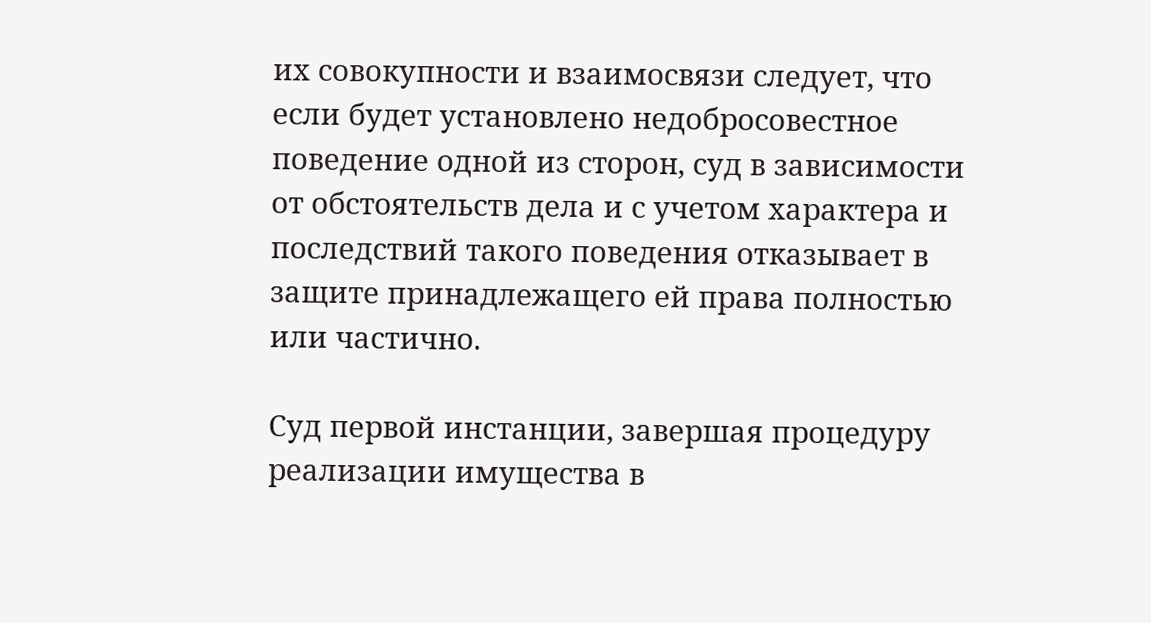их совокупности и взаимосвязи следует, что если будет установлено недобросовестное поведение одной из сторон, суд в зависимости от обстоятельств дела и с учетом характера и последствий такого поведения отказывает в защите принадлежащего ей права полностью или частично.

Суд первой инстанции, завершая процедуру реализации имущества в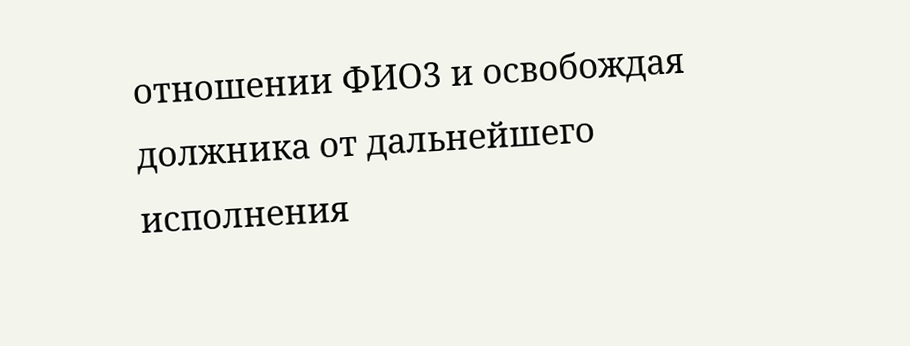отношении ФИО3 и освобождая должника от дальнейшего исполнения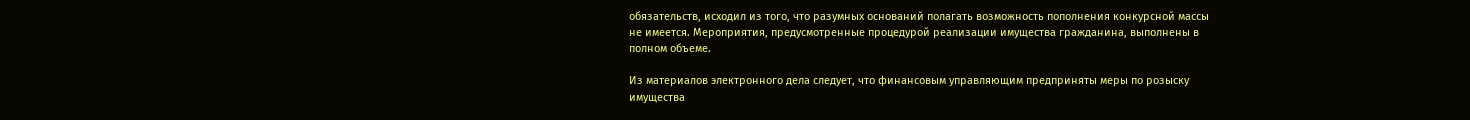обязательств, исходил из того, что разумных оснований полагать возможность пополнения конкурсной массы не имеется. Мероприятия, предусмотренные процедурой реализации имущества гражданина, выполнены в полном объеме.

Из материалов электронного дела следует, что финансовым управляющим предприняты меры по розыску имущества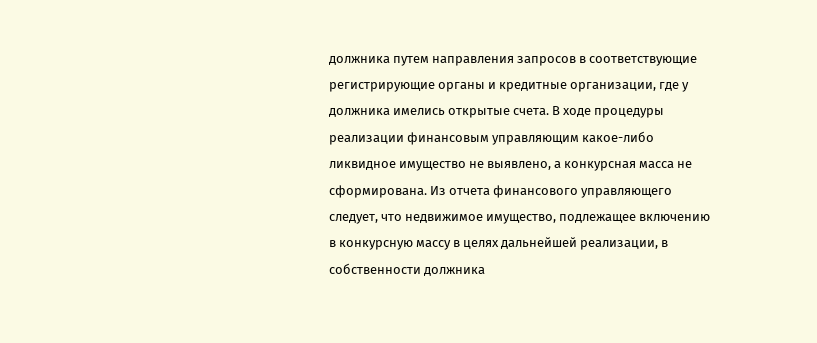должника путем направления запросов в соответствующие регистрирующие органы и кредитные организации, где у должника имелись открытые счета. В ходе процедуры реализации финансовым управляющим какое-либо ликвидное имущество не выявлено, а конкурсная масса не сформирована. Из отчета финансового управляющего следует, что недвижимое имущество, подлежащее включению в конкурсную массу в целях дальнейшей реализации, в собственности должника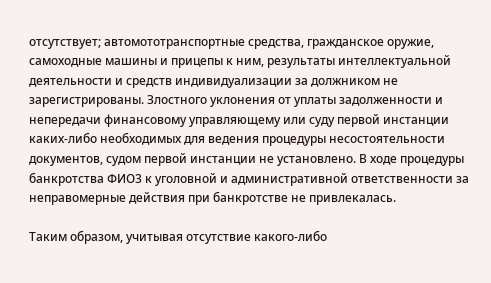отсутствует; автомототранспортные средства, гражданское оружие, самоходные машины и прицепы к ним, результаты интеллектуальной деятельности и средств индивидуализации за должником не зарегистрированы. Злостного уклонения от уплаты задолженности и непередачи финансовому управляющему или суду первой инстанции каких-либо необходимых для ведения процедуры несостоятельности документов, судом первой инстанции не установлено. В ходе процедуры банкротства ФИО3 к уголовной и административной ответственности за неправомерные действия при банкротстве не привлекалась.

Таким образом, учитывая отсутствие какого-либо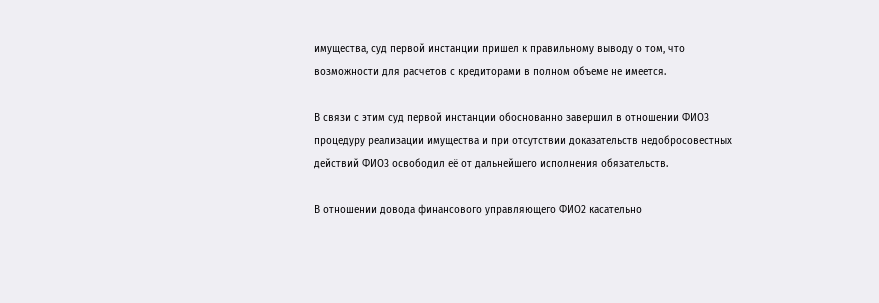имущества, суд первой инстанции пришел к правильному выводу о том, что возможности для расчетов с кредиторами в полном объеме не имеется.

В связи с этим суд первой инстанции обоснованно завершил в отношении ФИО3 процедуру реализации имущества и при отсутствии доказательств недобросовестных действий ФИО3 освободил её от дальнейшего исполнения обязательств.

В отношении довода финансового управляющего ФИО2 касательно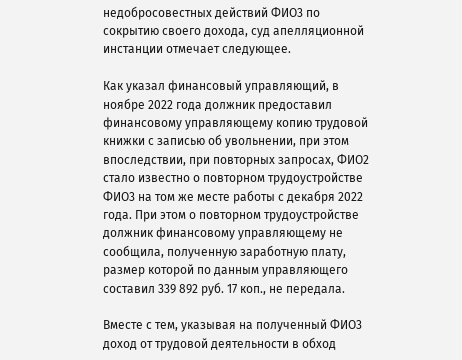недобросовестных действий ФИО3 по сокрытию своего дохода, суд апелляционной инстанции отмечает следующее.

Как указал финансовый управляющий, в ноябре 2022 года должник предоставил финансовому управляющему копию трудовой книжки с записью об увольнении, при этом впоследствии, при повторных запросах, ФИО2 стало известно о повторном трудоустройстве ФИО3 на том же месте работы с декабря 2022 года. При этом о повторном трудоустройстве должник финансовому управляющему не сообщила, полученную заработную плату, размер которой по данным управляющего составил 339 892 руб. 17 коп., не передала.

Вместе с тем, указывая на полученный ФИО3 доход от трудовой деятельности в обход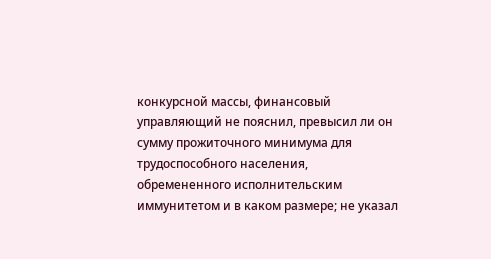конкурсной массы, финансовый управляющий не пояснил, превысил ли он сумму прожиточного минимума для трудоспособного населения, обремененного исполнительским иммунитетом и в каком размере; не указал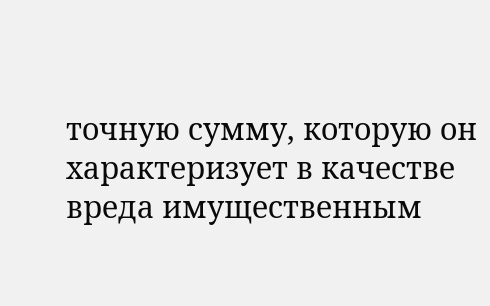точную сумму, которую он характеризует в качестве вреда имущественным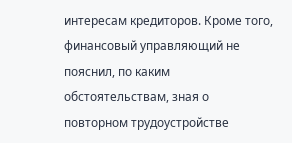интересам кредиторов. Кроме того, финансовый управляющий не пояснил, по каким обстоятельствам, зная о повторном трудоустройстве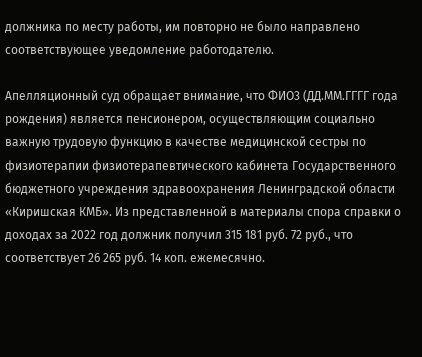должника по месту работы, им повторно не было направлено соответствующее уведомление работодателю.

Апелляционный суд обращает внимание, что ФИО3 (ДД.ММ.ГГГГ года рождения) является пенсионером, осуществляющим социально важную трудовую функцию в качестве медицинской сестры по физиотерапии физиотерапевтического кабинета Государственного бюджетного учреждения здравоохранения Ленинградской области «Киришская КМБ». Из представленной в материалы спора справки о доходах за 2022 год должник получил 315 181 руб. 72 руб., что соответствует 26 265 руб. 14 коп. ежемесячно.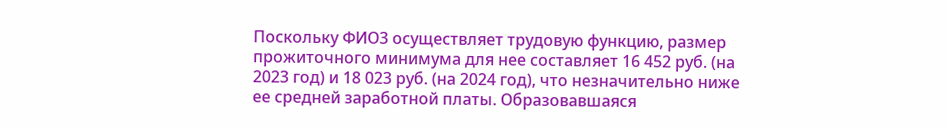Поскольку ФИО3 осуществляет трудовую функцию, размер прожиточного минимума для нее составляет 16 452 руб. (на 2023 год) и 18 023 руб. (на 2024 год), что незначительно ниже ее средней заработной платы. Образовавшаяся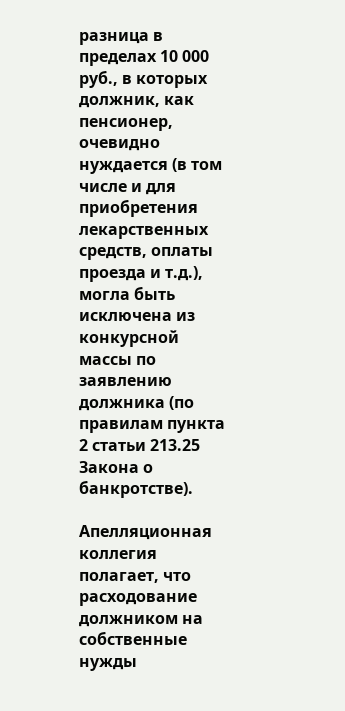разница в пределах 10 000 руб., в которых должник, как пенсионер, очевидно нуждается (в том числе и для приобретения лекарственных средств, оплаты проезда и т.д.), могла быть исключена из конкурсной массы по заявлению должника (по правилам пункта 2 статьи 213.25 Закона о банкротстве).

Апелляционная коллегия полагает, что расходование должником на собственные нужды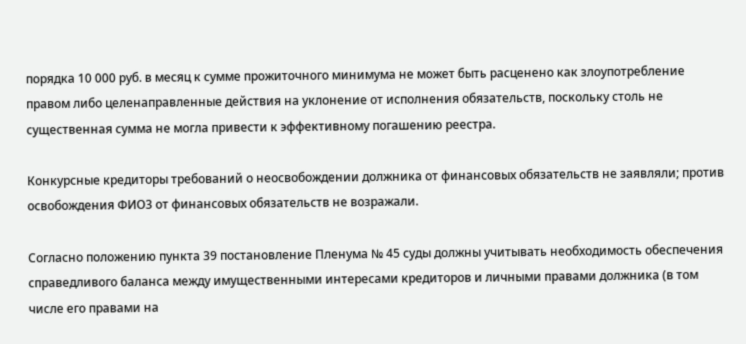порядка 10 000 руб. в месяц к сумме прожиточного минимума не может быть расценено как злоупотребление правом либо целенаправленные действия на уклонение от исполнения обязательств, поскольку столь не существенная сумма не могла привести к эффективному погашению реестра.

Конкурсные кредиторы требований о неосвобождении должника от финансовых обязательств не заявляли; против освобождения ФИО3 от финансовых обязательств не возражали.

Согласно положению пункта 39 постановление Пленума № 45 суды должны учитывать необходимость обеспечения справедливого баланса между имущественными интересами кредиторов и личными правами должника (в том числе его правами на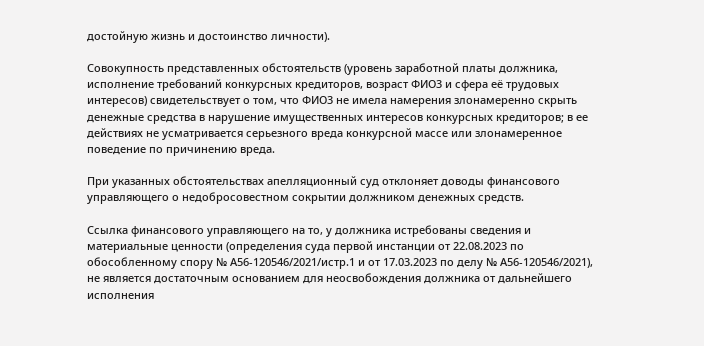достойную жизнь и достоинство личности).

Совокупность представленных обстоятельств (уровень заработной платы должника, исполнение требований конкурсных кредиторов, возраст ФИО3 и сфера её трудовых интересов) свидетельствует о том, что ФИО3 не имела намерения злонамеренно скрыть денежные средства в нарушение имущественных интересов конкурсных кредиторов; в ее действиях не усматривается серьезного вреда конкурсной массе или злонамеренное поведение по причинению вреда.

При указанных обстоятельствах апелляционный суд отклоняет доводы финансового управляющего о недобросовестном сокрытии должником денежных средств.

Ссылка финансового управляющего на то, у должника истребованы сведения и материальные ценности (определения суда первой инстанции от 22.08.2023 по обособленному спору № А56-120546/2021/истр.1 и от 17.03.2023 по делу № А56-120546/2021), не является достаточным основанием для неосвобождения должника от дальнейшего исполнения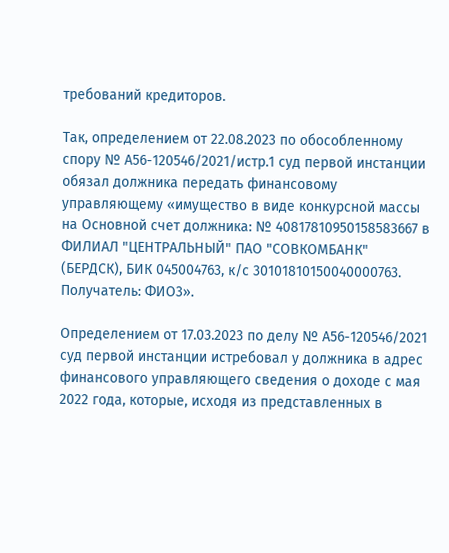требований кредиторов.

Так, определением от 22.08.2023 по обособленному спору № А56-120546/2021/истр.1 суд первой инстанции обязал должника передать финансовому управляющему «имущество в виде конкурсной массы на Основной счет должника: № 40817810950158583667 в ФИЛИАЛ "ЦЕНТРАЛЬНЫЙ" ПАО "СОВКОМБАНК" (БЕРДСК), БИК 045004763, к/с 30101810150040000763. Получатель: ФИО3».

Определением от 17.03.2023 по делу № А56-120546/2021 суд первой инстанции истребовал у должника в адрес финансового управляющего сведения о доходе с мая 2022 года, которые, исходя из представленных в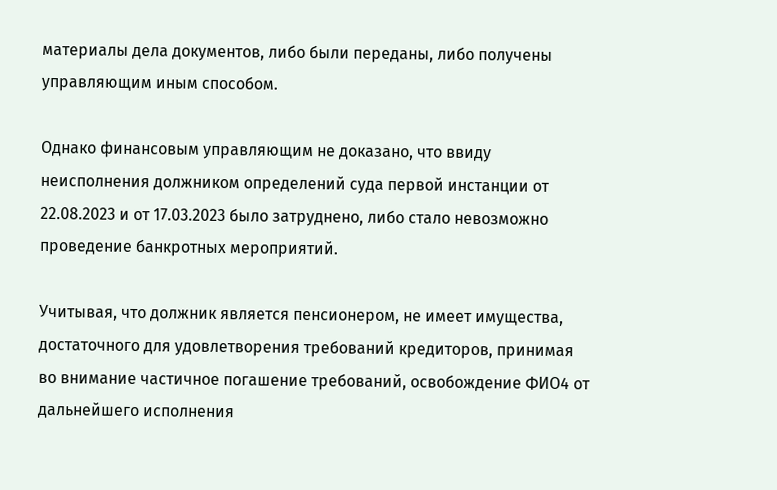материалы дела документов, либо были переданы, либо получены управляющим иным способом.

Однако финансовым управляющим не доказано, что ввиду неисполнения должником определений суда первой инстанции от 22.08.2023 и от 17.03.2023 было затруднено, либо стало невозможно проведение банкротных мероприятий.

Учитывая, что должник является пенсионером, не имеет имущества, достаточного для удовлетворения требований кредиторов, принимая во внимание частичное погашение требований, освобождение ФИО4 от дальнейшего исполнения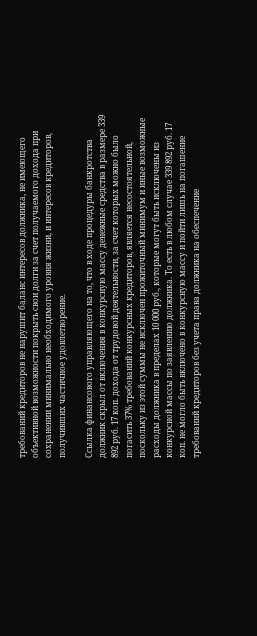требований кредиторов не нарушит баланс интересов должника, не имеющего объективной возможности покрыть свои долги за счет получаемого дохода при сохранении минимально необходимого уровня жизни, и интересов кредиторов, получивших частичное удовлетворение.

Ссылка финансового управляющего на то, что в ходе процедуры банкротства должник скрыл от включения в конкурсную массу денежные средства в размере 339 892 руб. 17 коп. дохода от трудовой деятельности, за счет которых можно было погасить 37% требований конкурсных кредиторов, является несостоятельной, поскольку из этой суммы не исключен прожиточный минимум и иные возможные расходы должника в пределах 10 000 руб., которые могут быть исключены из конкурсной массы по заявлению должника. То есть в любом случае 339 892 руб. 17 коп. не могло быть включено в конкурсную массу и пойти лишь на погашение требований кредиторов без учета права должника на обеспечение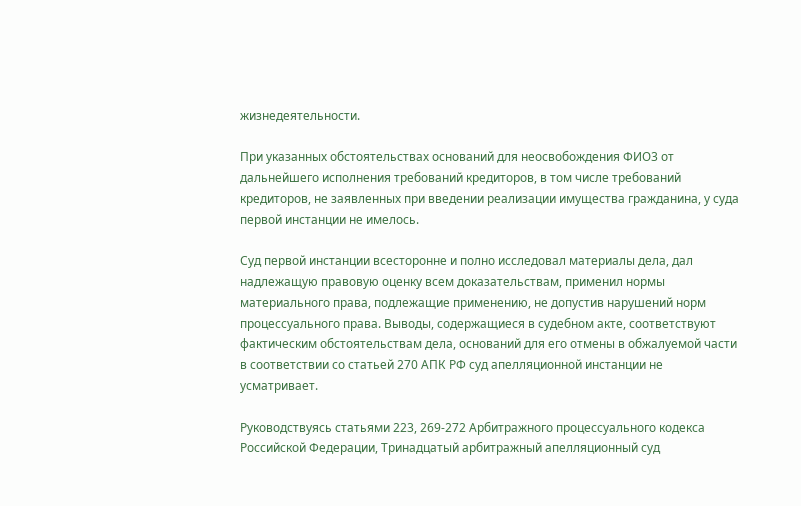жизнедеятельности.

При указанных обстоятельствах оснований для неосвобождения ФИО3 от дальнейшего исполнения требований кредиторов, в том числе требований кредиторов, не заявленных при введении реализации имущества гражданина, у суда первой инстанции не имелось.

Суд первой инстанции всесторонне и полно исследовал материалы дела, дал надлежащую правовую оценку всем доказательствам, применил нормы материального права, подлежащие применению, не допустив нарушений норм процессуального права. Выводы, содержащиеся в судебном акте, соответствуют фактическим обстоятельствам дела, оснований для его отмены в обжалуемой части в соответствии со статьей 270 АПК РФ суд апелляционной инстанции не усматривает.

Руководствуясь статьями 223, 269-272 Арбитражного процессуального кодекса Российской Федерации, Тринадцатый арбитражный апелляционный суд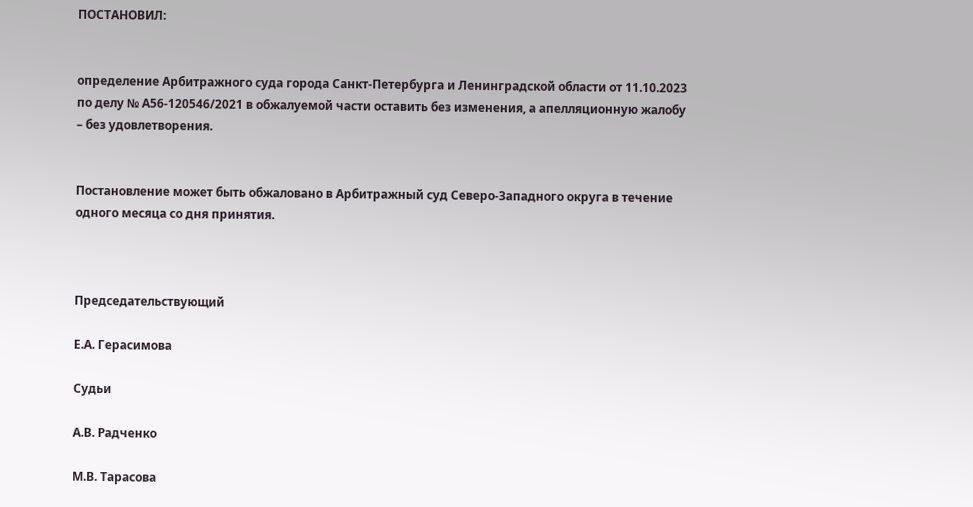ПОСТАНОВИЛ:


определение Арбитражного суда города Санкт-Петербурга и Ленинградской области от 11.10.2023 по делу № А56-120546/2021 в обжалуемой части оставить без изменения, а апелляционную жалобу – без удовлетворения.


Постановление может быть обжаловано в Арбитражный суд Северо-Западного округа в течение одного месяца со дня принятия.



Председательствующий

Е.А. Герасимова

Судьи

А.В. Радченко

М.В. Тарасова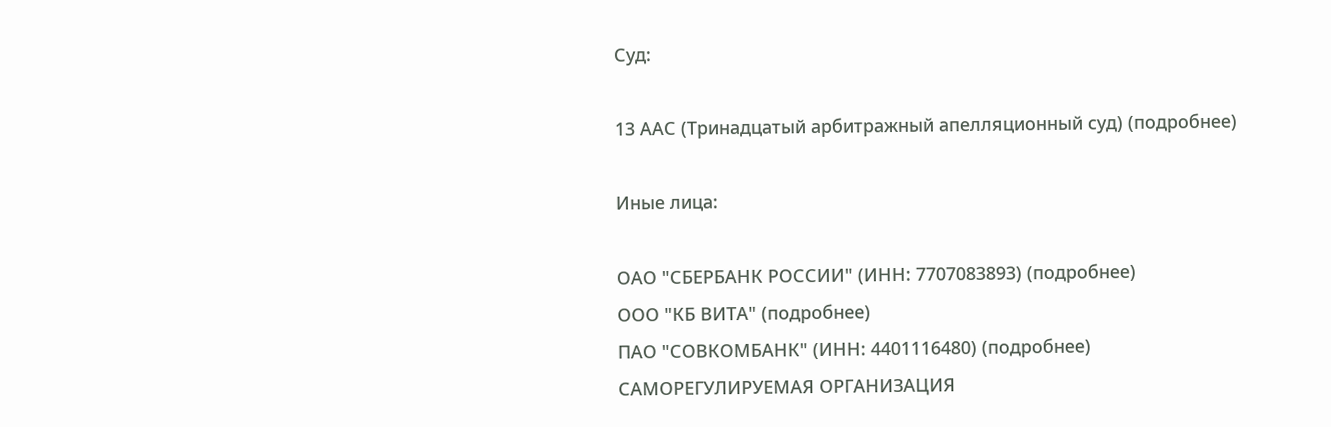Суд:

13 ААС (Тринадцатый арбитражный апелляционный суд) (подробнее)

Иные лица:

ОАО "СБЕРБАНК РОССИИ" (ИНН: 7707083893) (подробнее)
ООО "КБ ВИТА" (подробнее)
ПАО "СОВКОМБАНК" (ИНН: 4401116480) (подробнее)
САМОРЕГУЛИРУЕМАЯ ОРГАНИЗАЦИЯ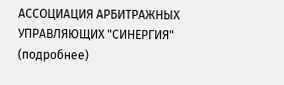АССОЦИАЦИЯ АРБИТРАЖНЫХ УПРАВЛЯЮЩИХ "СИНЕРГИЯ" (подробнее)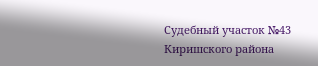Судебный участок №43 Киришского района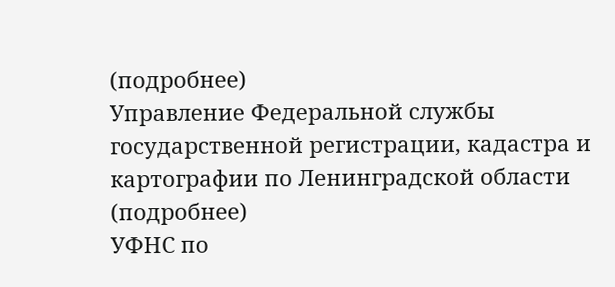(подробнее)
Управление Федеральной службы государственной регистрации, кадастра и картографии по Ленинградской области (подробнее)
УФНС по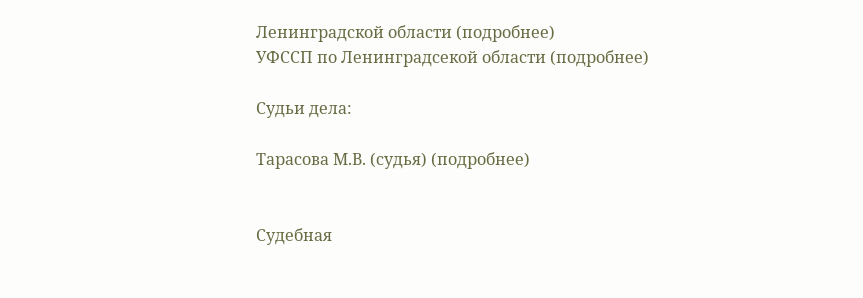Ленинградской области (подробнее)
УФССП по Ленинградсекой области (подробнее)

Судьи дела:

Тарасова М.В. (судья) (подробнее)


Судебная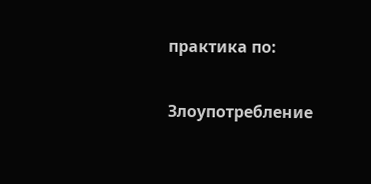практика по:

Злоупотребление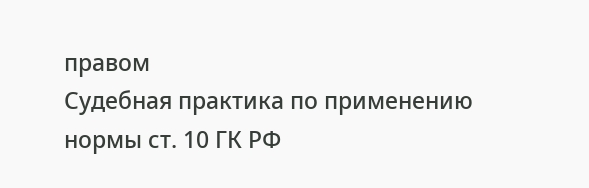правом
Судебная практика по применению нормы ст. 10 ГК РФ